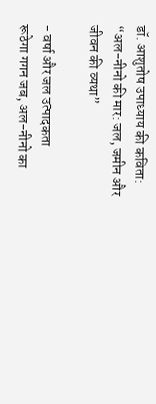डॉ. आशुतोष उपाध्याय की कविता: “अल-नीनो की मार: जल, जमीन और जीवन की व्यथा”

- वर्षा और जल उत्पादकता
रूठेगा गगन जब, अल-नीनो का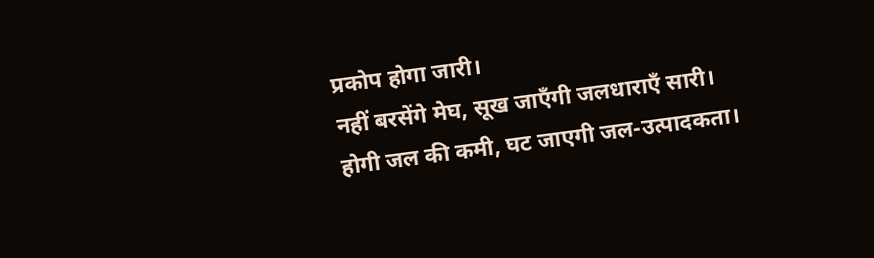प्रकोप होगा जारी।
नहीं बरसेंगे मेघ, सूख जाएँगी जलधाराएँ सारी।
होगी जल की कमी, घट जाएगी जल-उत्पादकता।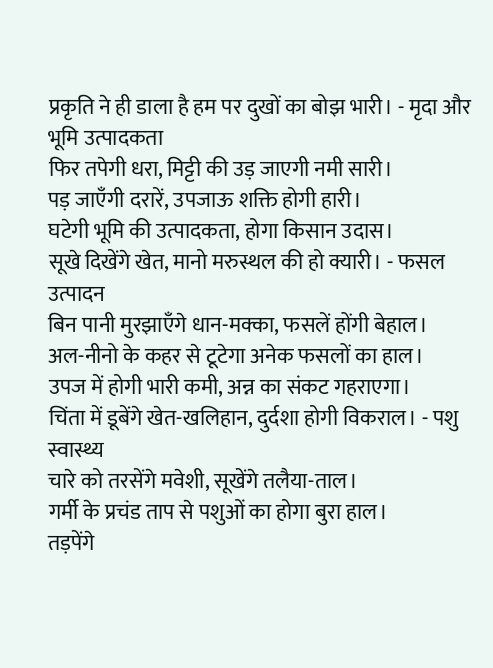प्रकृति ने ही डाला है हम पर दुखों का बोझ भारी। - मृदा और भूमि उत्पादकता
फिर तपेगी धरा, मिट्टी की उड़ जाएगी नमी सारी।
पड़ जाएँगी दरारें, उपजाऊ शक्ति होगी हारी।
घटेगी भूमि की उत्पादकता, होगा किसान उदास।
सूखे दिखेंगे खेत, मानो मरुस्थल की हो क्यारी। - फसल उत्पादन
बिन पानी मुरझाएँगे धान-मक्का, फसलें होंगी बेहाल।
अल-नीनो के कहर से टूटेगा अनेक फसलों का हाल।
उपज में होगी भारी कमी, अन्न का संकट गहराएगा।
चिंता में डूबेंगे खेत-खलिहान, दुर्दशा होगी विकराल। - पशु स्वास्थ्य
चारे को तरसेंगे मवेशी, सूखेंगे तलैया-ताल।
गर्मी के प्रचंड ताप से पशुओं का होगा बुरा हाल।
तड़पेंगे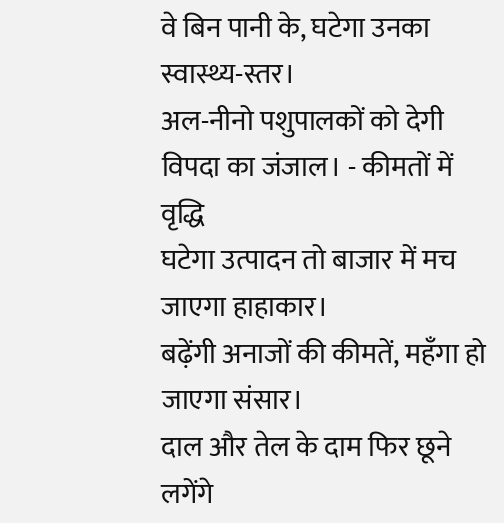वे बिन पानी के, घटेगा उनका स्वास्थ्य-स्तर।
अल-नीनो पशुपालकों को देगी विपदा का जंजाल। - कीमतों में वृद्धि
घटेगा उत्पादन तो बाजार में मच जाएगा हाहाकार।
बढ़ेंगी अनाजों की कीमतें, महँगा हो जाएगा संसार।
दाल और तेल के दाम फिर छूने लगेंगे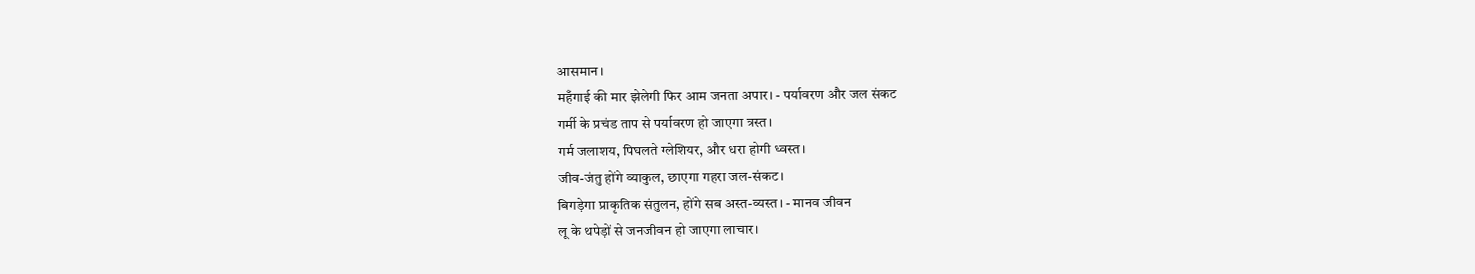आसमान।
महँगाई की मार झेलेगी फिर आम जनता अपार। - पर्यावरण और जल संकट
गर्मी के प्रचंड ताप से पर्यावरण हो जाएगा त्रस्त।
गर्म जलाशय, पिघलते ग्लेशियर, और धरा होगी ध्वस्त।
जीव-जंतु होंगे व्याकुल, छाएगा गहरा जल-संकट।
बिगड़ेगा प्राकृतिक संतुलन, होंगे सब अस्त-व्यस्त। - मानव जीवन
लू के थपेड़ों से जनजीवन हो जाएगा लाचार।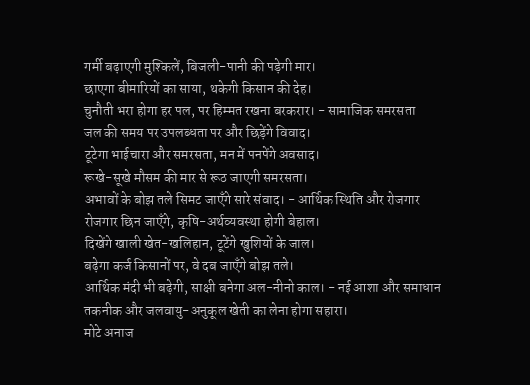गर्मी बढ़ाएगी मुश्किलें, बिजली-पानी की पड़ेगी मार।
छाएगा बीमारियों का साया, थकेगी किसान की देह।
चुनौती भरा होगा हर पल, पर हिम्मत रखना बरकरार। - सामाजिक समरसता
जल की समय पर उपलब्धता पर और छिड़ेंगे विवाद।
टूटेगा भाईचारा और समरसता, मन में पनपेंगे अवसाद।
रूखे-सूखे मौसम की मार से रूठ जाएगी समरसता।
अभावों के बोझ तले सिमट जाएँगे सारे संवाद। - आर्थिक स्थिति और रोजगार
रोजगार छिन जाएँगे, कृषि-अर्थव्यवस्था होगी बेहाल।
दिखेंगे खाली खेत-खलिहान, टूटेंगे खुशियों के जाल।
बढ़ेगा कर्ज किसानों पर, वे दब जाएँगे बोझ तले।
आर्थिक मंदी भी बढ़ेगी, साक्षी बनेगा अल-नीनो काल। - नई आशा और समाधान
तकनीक और जलवायु-अनुकूल खेती का लेना होगा सहारा।
मोटे अनाज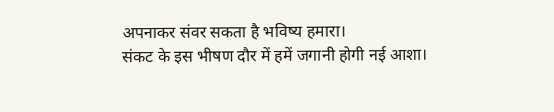अपनाकर संवर सकता है भविष्य हमारा।
संकट के इस भीषण दौर में हमें जगानी होगी नई आशा।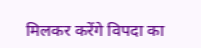मिलकर करेंगे विपदा का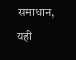समाधान, यही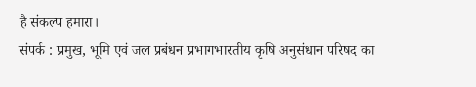है संकल्प हमारा।
संपर्क : प्रमुख, भूमि एवं जल प्रबंधन प्रभागभारतीय कृषि अनुसंधान परिषद का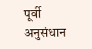पूर्वी अनुसंधान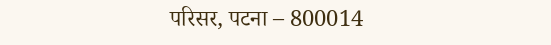परिसर, पटना – 800014